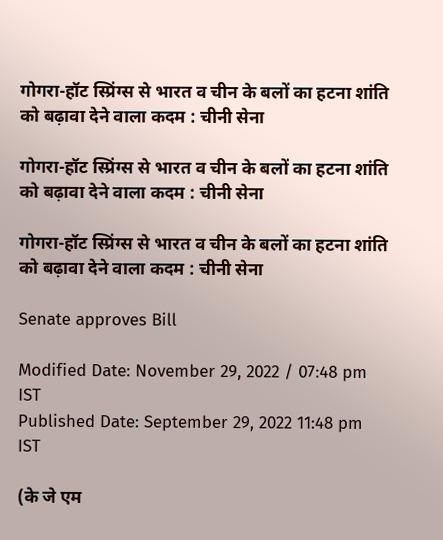गोगरा-हॉट स्प्रिंग्स से भारत व चीन के बलों का हटना शांति को बढ़ावा देने वाला कदम : चीनी सेना

गोगरा-हॉट स्प्रिंग्स से भारत व चीन के बलों का हटना शांति को बढ़ावा देने वाला कदम : चीनी सेना

गोगरा-हॉट स्प्रिंग्स से भारत व चीन के बलों का हटना शांति को बढ़ावा देने वाला कदम : चीनी सेना

Senate approves Bill

Modified Date: November 29, 2022 / 07:48 pm IST
Published Date: September 29, 2022 11:48 pm IST

(के जे एम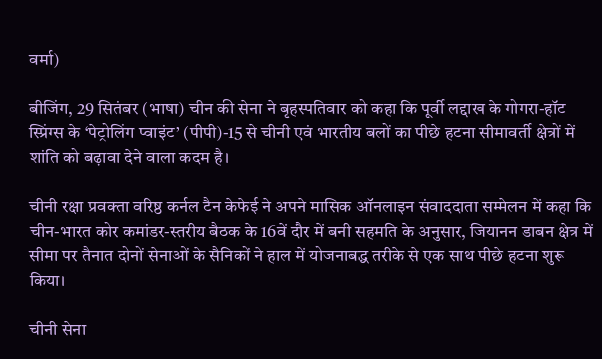वर्मा)

बीजिंग, 29 सितंबर (भाषा) चीन की सेना ने बृहस्पतिवार को कहा कि पूर्वी लद्दाख के गोगरा-हॉट स्प्रिंग्स के ‘पेट्रोलिंग प्वाइंट’ (पीपी)-15 से चीनी एवं भारतीय बलों का पीछे हटना सीमावर्ती क्षेत्रों में शांति को बढ़ावा देने वाला कदम है।

चीनी रक्षा प्रवक्ता वरिष्ठ कर्नल टैन केफेई ने अपने मासिक ऑनलाइन संवाददाता सम्मेलन में कहा कि चीन-भारत कोर कमांडर-स्तरीय बैठक के 16वें दौर में बनी सहमति के अनुसार, जियानन डाबन क्षेत्र में सीमा पर तैनात दोनों सेनाओं के सैनिकों ने हाल में योजनाबद्ध तरीके से एक साथ पीछे हटना शुरू किया।

चीनी सेना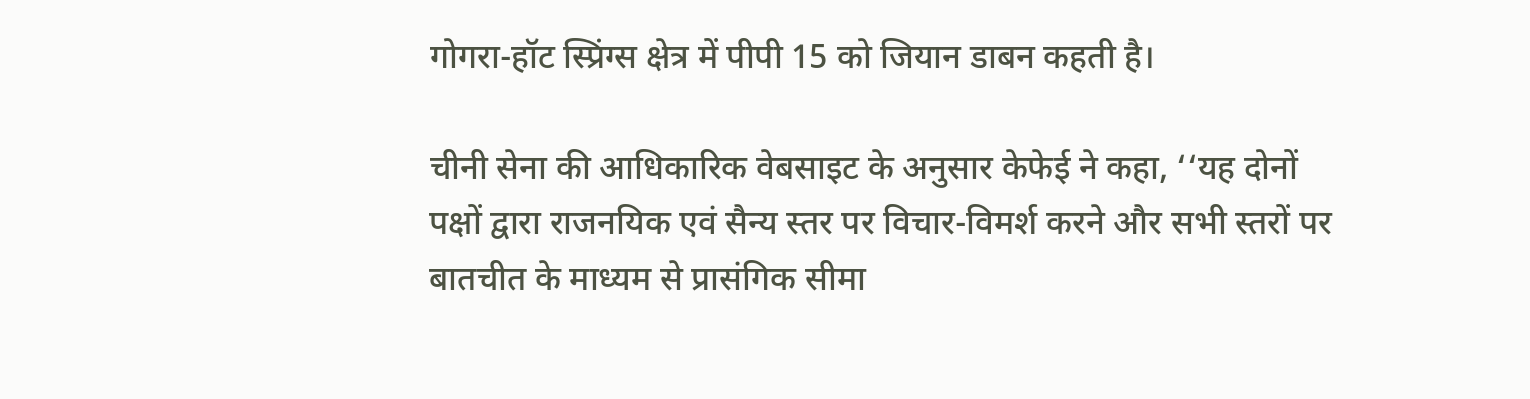गोगरा-हॉट स्प्रिंग्स क्षेत्र में पीपी 15 को जियान डाबन कहती है।

चीनी सेना की आधिकारिक वेबसाइट के अनुसार केफेई ने कहा, ‘‘यह दोनों पक्षों द्वारा राजनयिक एवं सैन्य स्तर पर विचार-विमर्श करने और सभी स्तरों पर बातचीत के माध्यम से प्रासंगिक सीमा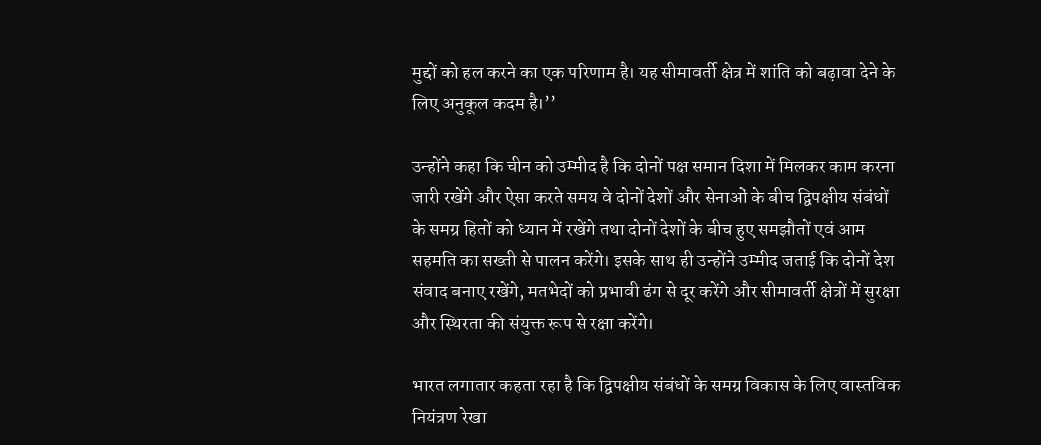मुद्दों को हल करने का एक परिणाम है। यह सीमावर्ती क्षेत्र में शांति को बढ़ावा देने के लिए अनुकूल कदम है।’’

उन्होंने कहा कि चीन को उम्मीद है कि दोनों पक्ष समान दिशा में मिलकर काम करना जारी रखेंगे और ऐसा करते समय वे दोनों देशों और सेनाओं के बीच द्विपक्षीय संबंधों के समग्र हितों को ध्यान में रखेंगे तथा दोनों देशों के बीच हुए समझौतों एवं आम सहमति का सख्ती से पालन करेंगे। इसके साथ ही उन्होंने उम्मीद जताई कि दोनों देश संवाद बनाए रखेंगे, मतभेदों को प्रभावी ढंग से दूर करेंगे और सीमावर्ती क्षेत्रों में सुरक्षा और स्थिरता की संयुक्त रूप से रक्षा करेंगे।

भारत लगातार कहता रहा है कि द्विपक्षीय संबंधों के समग्र विकास के लिए वास्तविक नियंत्रण रेखा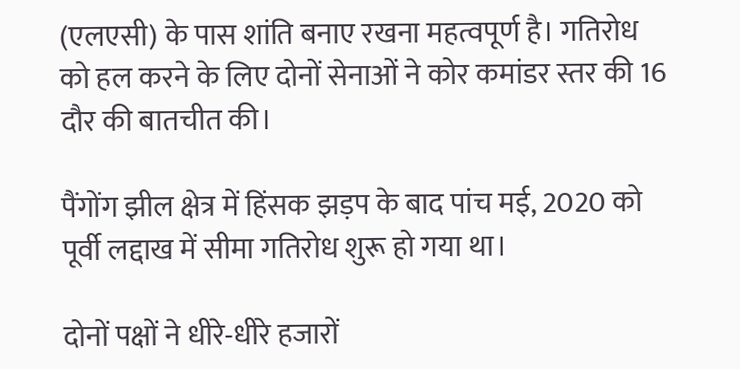(एलएसी) के पास शांति बनाए रखना महत्वपूर्ण है। गतिरोध को हल करने के लिए दोनों सेनाओं ने कोर कमांडर स्तर की 16 दौर की बातचीत की।

पैंगोंग झील क्षेत्र में हिंसक झड़प के बाद पांच मई, 2020 को पूर्वी लद्दाख में सीमा गतिरोध शुरू हो गया था।

दोनों पक्षों ने धीरे-धीरे हजारों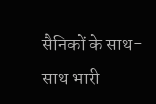सैनिकों के साथ-साथ भारी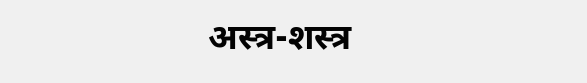अस्त्र-शस्त्र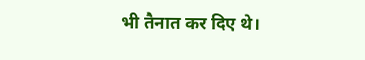भी तैनात कर दिए थे।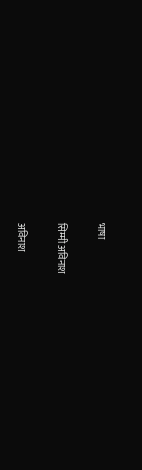भाषा

सिम्मी अविनाश

अविनाश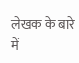लेखक के बारे में